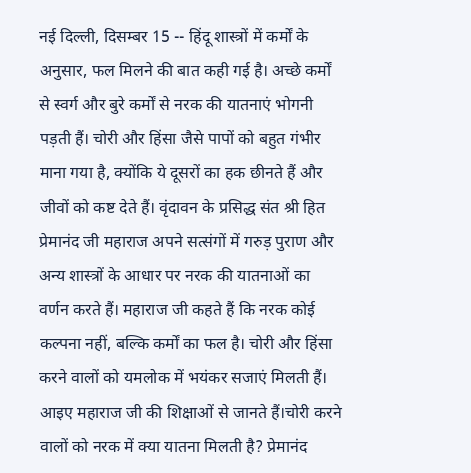नई दिल्ली, दिसम्बर 15 -- हिंदू शास्त्रों में कर्मों के अनुसार, फल मिलने की बात कही गई है। अच्छे कर्मों से स्वर्ग और बुरे कर्मों से नरक की यातनाएं भोगनी पड़ती हैं। चोरी और हिंसा जैसे पापों को बहुत गंभीर माना गया है, क्योंकि ये दूसरों का हक छीनते हैं और जीवों को कष्ट देते हैं। वृंदावन के प्रसिद्ध संत श्री हित प्रेमानंद जी महाराज अपने सत्संगों में गरुड़ पुराण और अन्य शास्त्रों के आधार पर नरक की यातनाओं का वर्णन करते हैं। महाराज जी कहते हैं कि नरक कोई कल्पना नहीं, बल्कि कर्मों का फल है। चोरी और हिंसा करने वालों को यमलोक में भयंकर सजाएं मिलती हैं। आइए महाराज जी की शिक्षाओं से जानते हैं।चोरी करने वालों को नरक में क्या यातना मिलती है? प्रेमानंद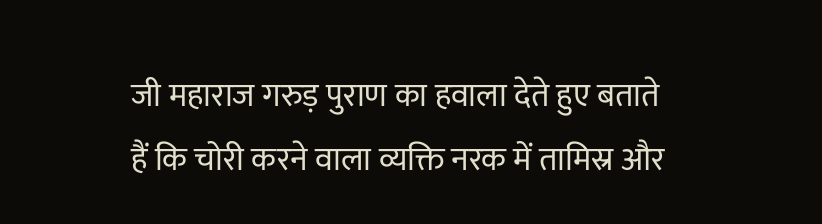जी महाराज गरुड़ पुराण का हवाला देते हुए बताते हैं कि चोरी करने वाला व्यक्ति नरक में तामिस्र और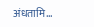अंधतामि...